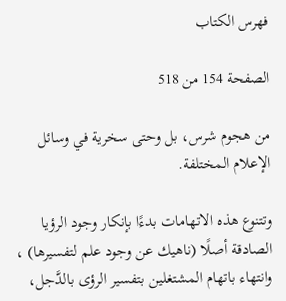فهرس الكتاب

الصفحة 154 من 518

من هجوم شرس، بل وحتى سخرية في وسائل الإعلام المختلفة.

وتتنوع هذه الاتهامات بدءًا بإنكار وجود الرؤيا الصادقة أصلًا (ناهيك عن وجود علم لتفسيرها) ، وانتهاء باتهام المشتغلين بتفسير الرؤى بالدَّجل،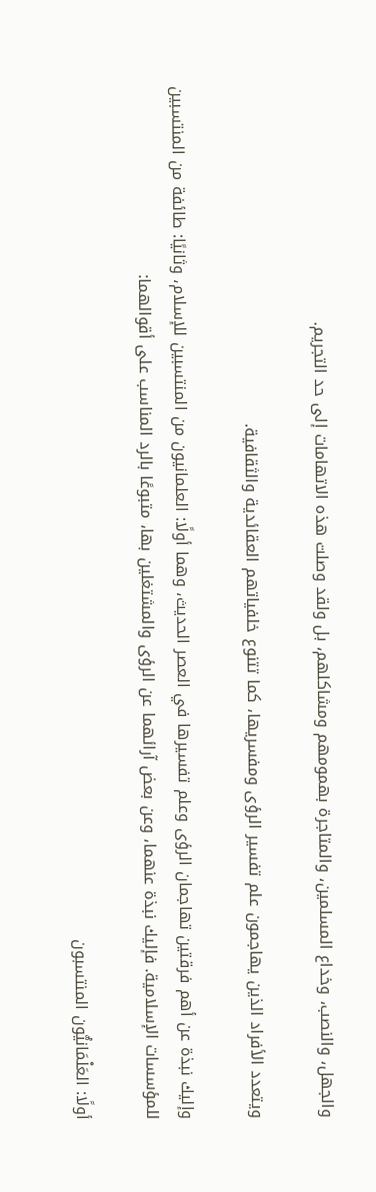والجهل، والنصب، وخداع المسلمين، والمتاجرة بهمومهم ومشاكلهم، بل ولقد وصلت هذه الاتهامات إلى حد التجريم.

ويتعدد الأفراد الذين يهاجمون علم تفسير الرؤى ومفسريها، كما تتنوع خلفياتهم العقائدية والثقافية.

وإليك نبذة عن أهم فرقتين تهاجمان الرؤى وعلم تفسيرها في العصر الحديث، وهما أولًا: العلمانيون من المنتسبين للإسلام، وثانيًا: طائفة من المنتسبين للمؤسسات الإسلامية. فإليك نبذة عنهما، وعن بعض آرائهما عن الرؤى والمشتغلين بها، متبوعًا بالرد المناسب على أقوالهما:

أولًا: العَلْمَانيُّون المنتسبون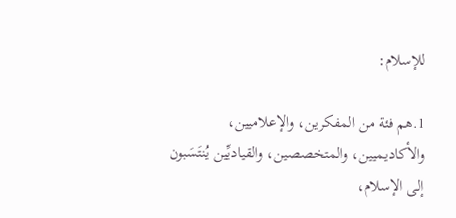للإسلام:

1.هم فئة من المفكرين، والإعلاميين، والأكاديميين، والمتخصصين، والقياديِّين يُنتَسَبون إلى الإسلام،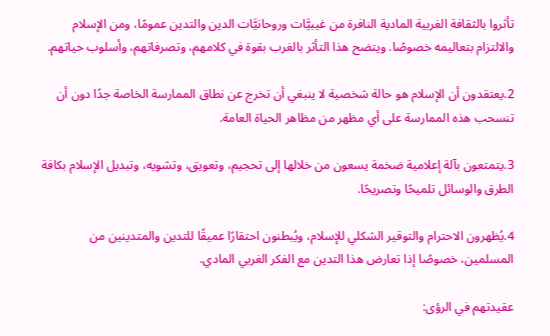تأثروا بالثقافة الغربية المادية النافرة من غيبيَّات وروحانيَّات الدين والتدين عمومًا، ومن الإسلام والالتزام بتعاليمه خصوصًا. ويتضح هذا التأثر بالغرب بقوة في كلامهم، وتصرفاتهم، وأسلوب حياتهم.

2.يعتقدون أن الإسلام هو حالة شخصية لا ينبغي أن تخرج عن نطاق الممارسة الخاصة جدًا دون أن تنسحب هذه الممارسة على أي مظهر من مظاهر الحياة العامة.

3.يتمتعون بآلة إعلامية ضخمة يسعون من خلالها إلى تحجيم، وتعويق، وتشويه، وتبديل الإسلام بكافة الطرق والوسائل تلميحًا وتصريحًا.

4.يُظهرون الاحترام والتوقير الشكلي للإسلام، ويُبطنون احتقارًا عميقًا للتدين والمتدينين من المسلمين، خصوصًا إذا تعارض هذا التدين مع الفكر الغربي المادي.

عقيدتهم في الرؤى: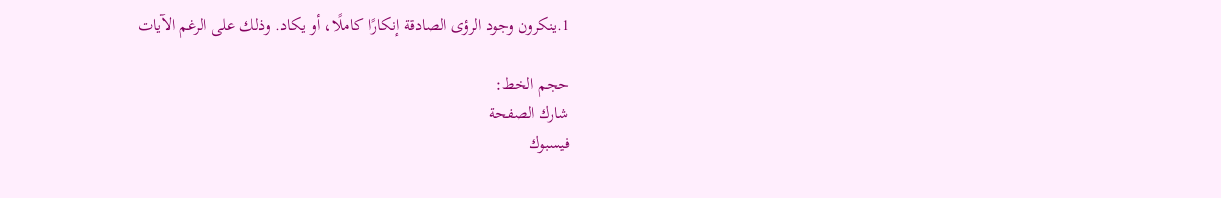1.ينكرون وجود الرؤى الصادقة إنكارًا كاملًا، أو يكاد. وذلك على الرغم الآيات

حجم الخط:
شارك الصفحة
فيسبوك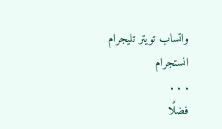واتساب تويتر تليجرام انستجرام
. . .
فضلًا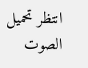انتظر تحميل الصوت